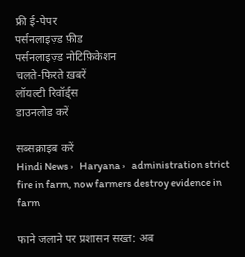फ्री ई-पेपर
पर्सनलाइज़्ड फ़ीड
पर्सनलाइज़्ड नोटिफ़िकेशन
चलते-फिरते ख़बरें
लॉयल्टी रिवॉर्ड्स
डाउनलोड करें

सब्सक्राइब करें
Hindi News ›   Haryana ›   administration strict fire in farm, now farmers destroy evidence in farm

फाने जलाने पर प्रशासन सख्त: अब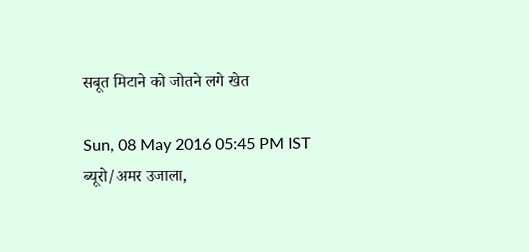सबूत मिटाने को जोतने लगे खेत

Sun, 08 May 2016 05:45 PM IST
ब्यूरो/अमर उजाला,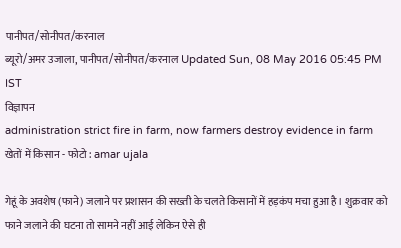पानीपत/सोनीपत/करनाल
ब्यूरो/अमर उजाला, पानीपत/सोनीपत/करनाल Updated Sun, 08 May 2016 05:45 PM IST
विज्ञापन
administration strict fire in farm, now farmers destroy evidence in farm
खेतों में किसान - फोटो : amar ujala

गेहूं के अवशेष (फाने) जलाने पर प्रशासन की सख्ती के चलते किसानों में हड़कंप मचा हुआ है। शुक्रवार को फाने जलाने की घटना तो सामने नहीं आई लेकिन ऐसे ही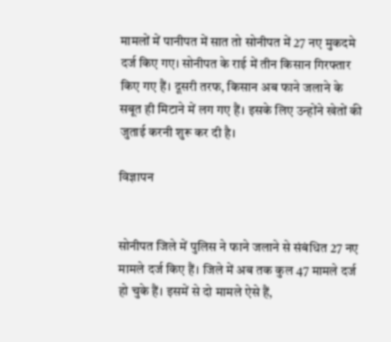मामलों में पानीपत में सात तो सोनीपत में 27 नए मुकदमे दर्ज किए गए। सोनीपत के राई में तीन किसान गिरफ्तार किए गए हैं। दूसरी तरफ, किसान अब फाने जलाने के सबूत ही मिटाने में लग गए हैं। इसके लिए उन्होंने खेतों की जुताई करनी शुरू कर दी है।

विज्ञापन


सोनीपत जिले में पुलिस ने फाने जलाने से संबंधित 27 नए मामले दर्ज किए हैं। जिले में अब तक कुल 47 मामले दर्ज हो चुके हैं। इसमें से दो मामले ऐसे हैं,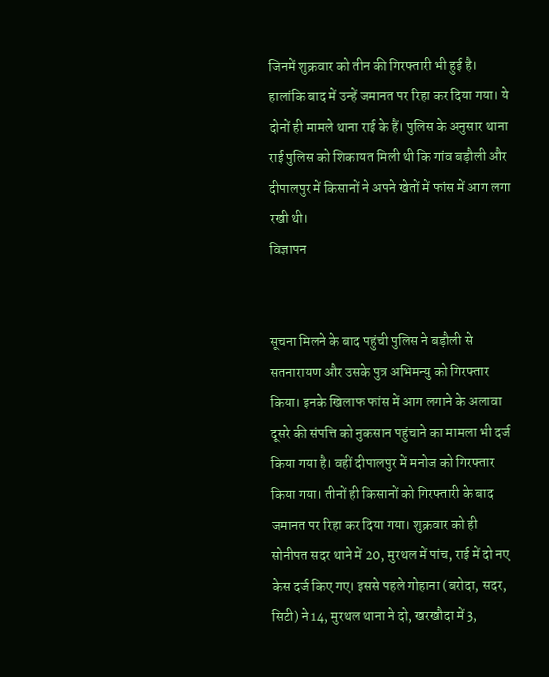जिनमें शुक्रवार को तीन की गिरफ्तारी भी हुई है। हालांकि बाद में उन्हें जमानत पर रिहा कर दिया गया। ये दोनों ही मामले थाना राई के हैं। पुलिस के अनुसार थाना राई पुलिस को शिकायत मिली थी कि गांव बड़ौली और दीपालपुर में किसानों ने अपने खेतों में फांस में आग लगा रखी थी।
विज्ञापन


सूचना मिलने के बाद पहुंची पुलिस ने बड़ौली से सतनारायण और उसके पुत्र अभिमन्यु को गिरफ्तार किया। इनके खिलाफ फांस में आग लगाने के अलावा दूसरे की संपत्ति को नुकसान पहुंचाने का मामला भी दर्ज किया गया है। वहीं दीपालपुर में मनोज को गिरफ्तार किया गया। तीनों ही किसानों को गिरफ्तारी के बाद जमानत पर रिहा कर दिया गया। शुक्रवार को ही सोनीपत सदर थाने में 20, मुरथल में पांच, राई में दो नए केस दर्ज किए गए। इससे पहले गोहाना (बरोदा, सदर, सिटी) ने 14, मुरथल थाना ने दो, खरखौदा में 3,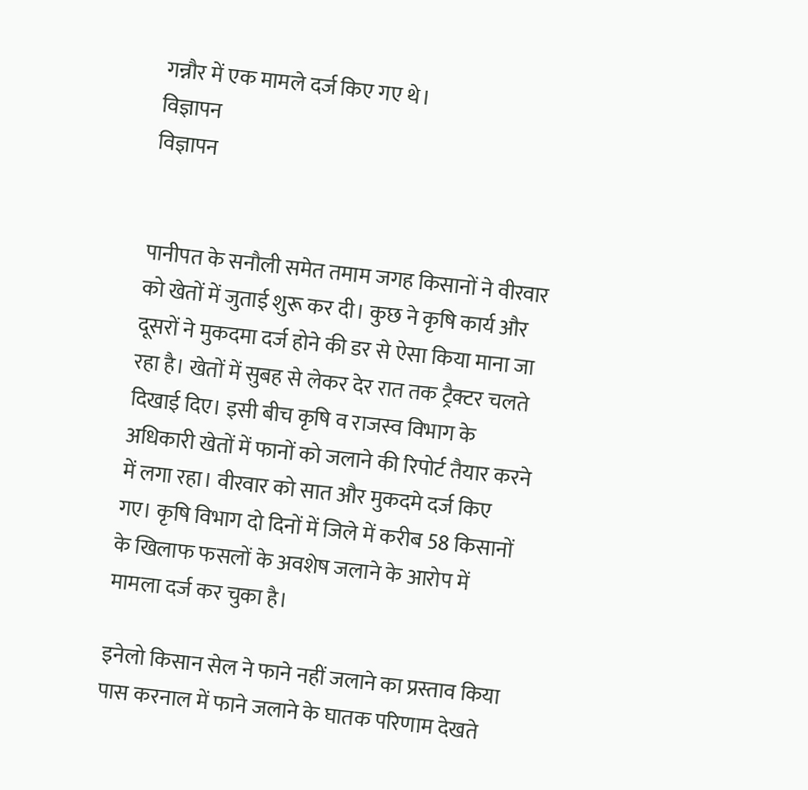गन्नौर में एक मामले दर्ज किए गए थे।
विज्ञापन
विज्ञापन


पानीपत के सनौली समेत तमाम जगह किसानों ने वीरवार को खेतों में जुताई शुरू कर दी। कुछ ने कृषि कार्य और दूसरों ने मुकदमा दर्ज होने की डर से ऐसा किया माना जा रहा है। खेतों में सुबह से लेकर देर रात तक ट्रैक्टर चलते दिखाई दिए। इसी बीच कृषि व राजस्व विभाग के अधिकारी खेतों में फानों को जलाने की रिपोर्ट तैयार करने में लगा रहा। वीरवार को सात और मुकदमे दर्ज किए गए। कृषि विभाग दो दिनों में जिले में करीब 58 किसानों के खिलाफ फसलों के अवशेष जलाने के आरोप में मामला दर्ज कर चुका है।

इनेलो किसान सेल ने फाने नहीं जलाने का प्रस्ताव किया पास करनाल में फाने जलाने के घातक परिणाम देखते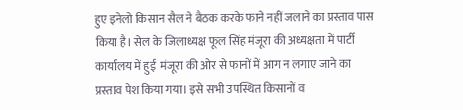हुए इनेलो किसान सैल ने बैठक करके फाने नहीं जलाने का प्रस्ताव पास किया है। सेल के जिलाध्यक्ष फूल सिंह मंजूरा की अध्यक्षता में पार्टी कार्यालय में हुई  मंजूरा की ओर से फानों में आग न लगाए जाने का प्रस्ताव पेश किया गया। इसे सभी उपस्थित किसानों व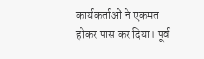कार्यकर्ताओं ने एकमत होकर पास कर दिया। पूर्व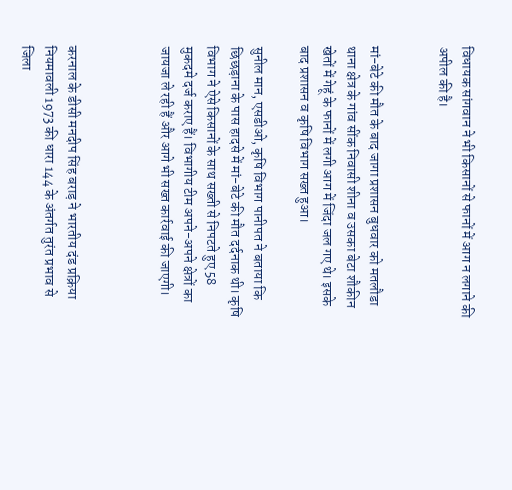विधायक सांगवान ने भी किसानों से फानों में आग न लगाने की अपील की है।


मां-बेटे की मौत के बाद जागा प्रशासन बुधवार को मतलौडा थाना क्षेत्र के गांव सींक निवासी शीना व उसका बेटा शौकीन खेतों में गेहूं के फानों में लगी आग में जिंदा जल गए थे। इसके बाद प्रशासन व कृषि विभाग सख्त हुआ।

सुनील मान, एसडीओ, कृषि विभाग पानीपत ने बताया कि छिछड़ाना के पास हादसे में मां-बेटे की मौत दर्दनाक थी। कृषि विभाग ने ऐसे किसानों के साथ सख्ती से निपटते हुए 58 मुकदमे दर्ज कराए हैं। विभागीय टीम अपने-अपने क्षेत्रों का जायजा ले रही हैं और आगे भी सख्त कार्रवाई की जाएगी।



करनाल के डीसी मनदीप सिंह बराड़ ने भारतीय दंड प्रक्रिया नियमावली 1973 की धारा 144 के अंतर्गत तुरंत प्रभाव से जिला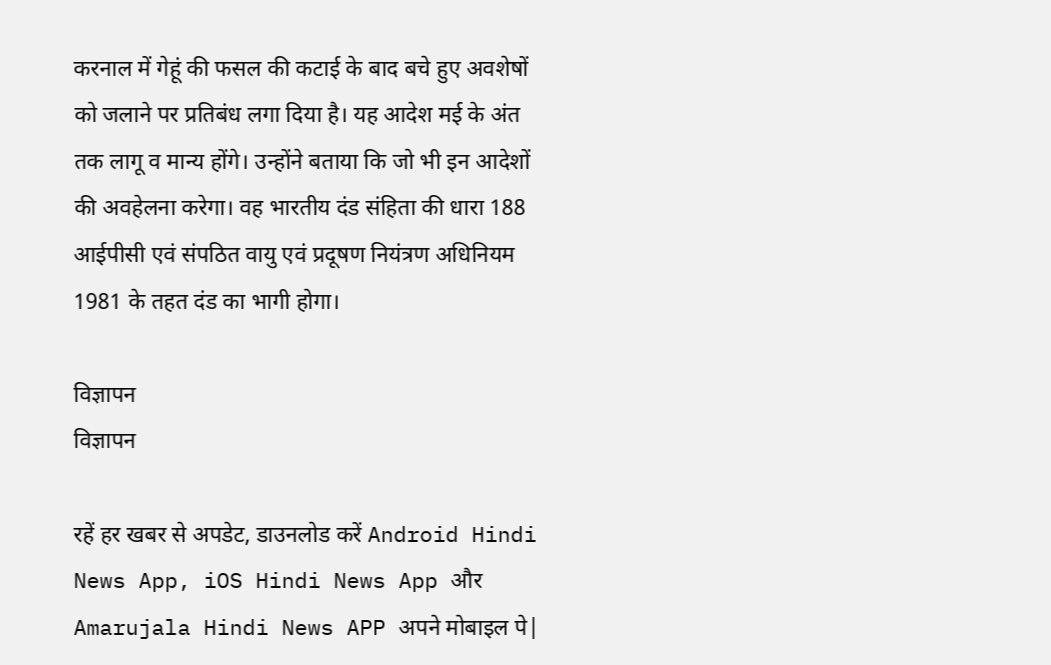करनाल में गेहूं की फसल की कटाई के बाद बचे हुए अवशेषों को जलाने पर प्रतिबंध लगा दिया है। यह आदेश मई के अंत तक लागू व मान्य होंगे। उन्होंने बताया कि जो भी इन आदेशों की अवहेलना करेगा। वह भारतीय दंड संहिता की धारा 188 आईपीसी एवं संपठित वायु एवं प्रदूषण नियंत्रण अधिनियम 1981 के तहत दंड का भागी होगा।

विज्ञापन
विज्ञापन

रहें हर खबर से अपडेट, डाउनलोड करें Android Hindi News App, iOS Hindi News App और Amarujala Hindi News APP अपने मोबाइल पे|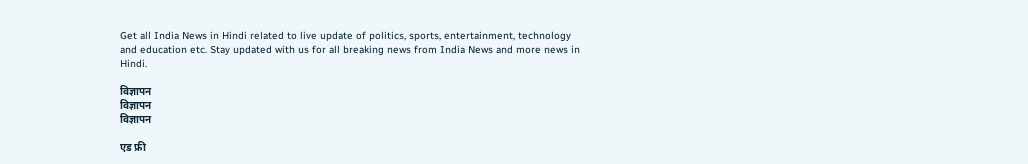Get all India News in Hindi related to live update of politics, sports, entertainment, technology and education etc. Stay updated with us for all breaking news from India News and more news in Hindi.

विज्ञापन
विज्ञापन
विज्ञापन

एड फ्री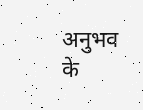अनुभव के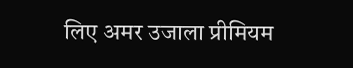लिए अमर उजाला प्रीमियम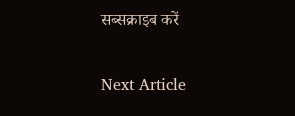सब्सक्राइब करें

Next Article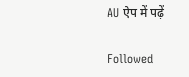AU ऐप में पढ़ें

Followed